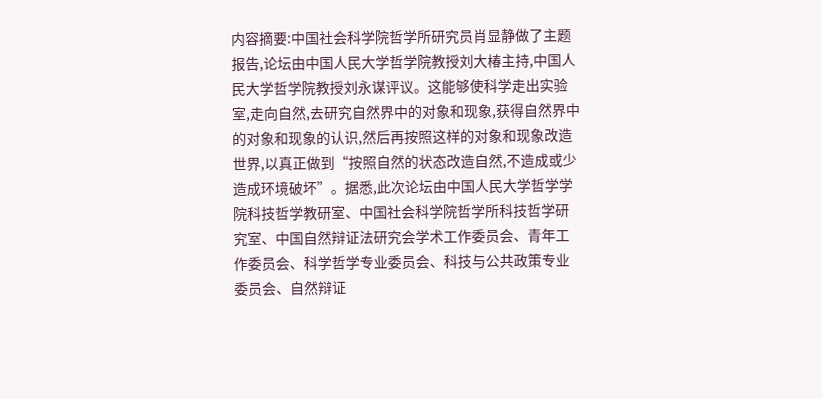内容摘要:中国社会科学院哲学所研究员肖显静做了主题报告,论坛由中国人民大学哲学院教授刘大椿主持,中国人民大学哲学院教授刘永谋评议。这能够使科学走出实验室,走向自然,去研究自然界中的对象和现象,获得自然界中的对象和现象的认识,然后再按照这样的对象和现象改造世界,以真正做到“按照自然的状态改造自然,不造成或少造成环境破坏”。据悉,此次论坛由中国人民大学哲学学院科技哲学教研室、中国社会科学院哲学所科技哲学研究室、中国自然辩证法研究会学术工作委员会、青年工作委员会、科学哲学专业委员会、科技与公共政策专业委员会、自然辩证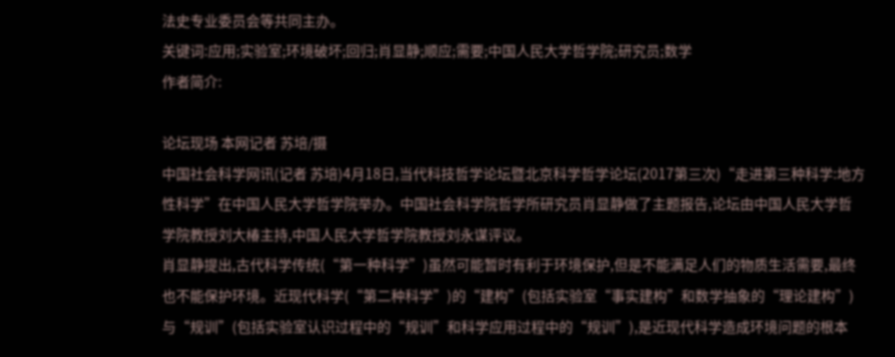法史专业委员会等共同主办。
关键词:应用;实验室;环境破坏;回归;肖显静;顺应;需要;中国人民大学哲学院;研究员;数学
作者简介:

论坛现场 本网记者 苏培/摄
中国社会科学网讯(记者 苏培)4月18日,当代科技哲学论坛暨北京科学哲学论坛(2017第三次)“走进第三种科学:地方性科学”在中国人民大学哲学院举办。中国社会科学院哲学所研究员肖显静做了主题报告,论坛由中国人民大学哲学院教授刘大椿主持,中国人民大学哲学院教授刘永谋评议。
肖显静提出,古代科学传统(“第一种科学”)虽然可能暂时有利于环境保护,但是不能满足人们的物质生活需要,最终也不能保护环境。近现代科学(“第二种科学”)的“建构”(包括实验室“事实建构”和数学抽象的“理论建构”)与“规训”(包括实验室认识过程中的“规训”和科学应用过程中的“规训”),是近现代科学造成环境问题的根本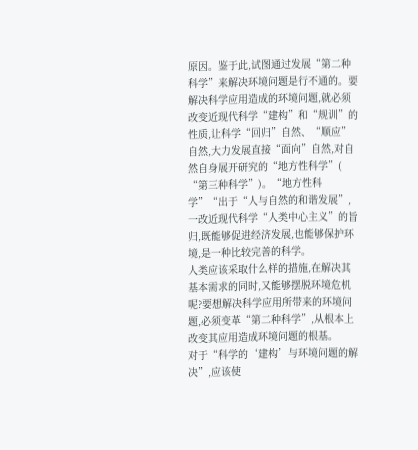原因。鉴于此,试图通过发展“第二种科学”来解决环境问题是行不通的。要解决科学应用造成的环境问题,就必须改变近现代科学“建构”和“规训”的性质,让科学“回归”自然、“顺应”自然,大力发展直接“面向”自然,对自然自身展开研究的“地方性科学”( “第三种科学”)。“地方性科学”“出于“人与自然的和谐发展”,一改近现代科学“人类中心主义”的旨归,既能够促进经济发展,也能够保护环境,是一种比较完善的科学。
人类应该采取什么样的措施,在解决其基本需求的同时,又能够摆脱环境危机呢?要想解决科学应用所带来的环境问题,必须变革“第二种科学”,从根本上改变其应用造成环境问题的根基。
对于“科学的‘建构’与环境问题的解决”,应该使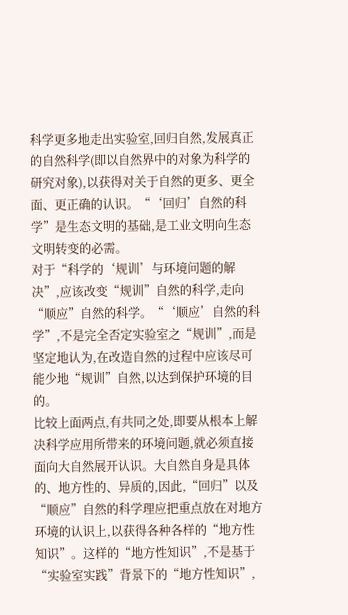科学更多地走出实验室,回归自然,发展真正的自然科学(即以自然界中的对象为科学的研究对象),以获得对关于自然的更多、更全面、更正确的认识。“‘回归’自然的科学”是生态文明的基础,是工业文明向生态文明转变的必需。
对于“科学的‘规训’与环境问题的解决”,应该改变“规训”自然的科学,走向“顺应”自然的科学。“‘顺应’自然的科学”,不是完全否定实验室之“规训”,而是坚定地认为,在改造自然的过程中应该尽可能少地“规训”自然,以达到保护环境的目的。
比较上面两点,有共同之处,即要从根本上解决科学应用所带来的环境问题,就必须直接面向大自然展开认识。大自然自身是具体的、地方性的、异质的,因此,“回归”以及“顺应”自然的科学理应把重点放在对地方环境的认识上,以获得各种各样的“地方性知识”。这样的“地方性知识”,不是基于“实验室实践”背景下的“地方性知识”,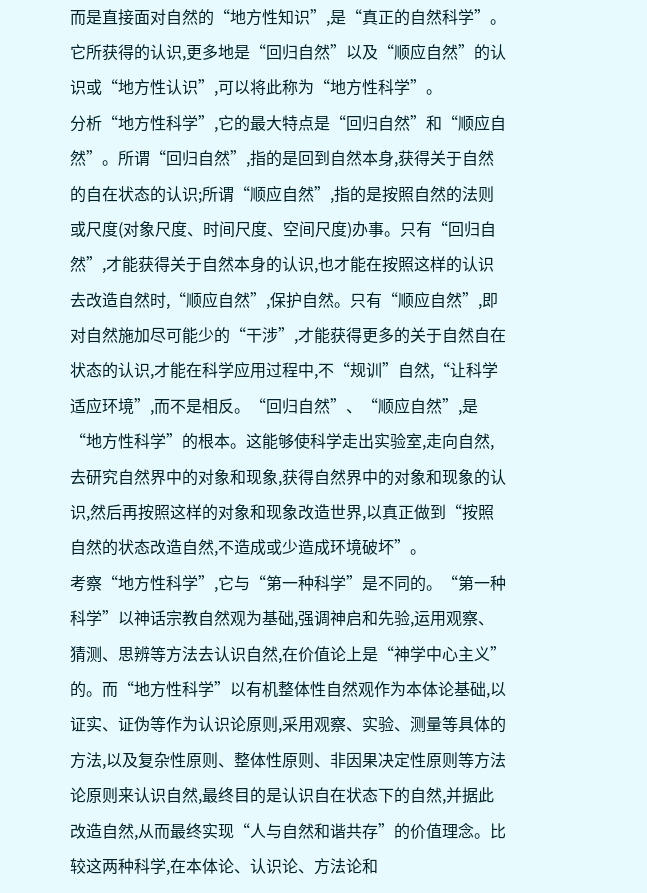而是直接面对自然的“地方性知识”,是“真正的自然科学”。它所获得的认识,更多地是“回归自然”以及“顺应自然”的认识或“地方性认识”,可以将此称为“地方性科学”。
分析“地方性科学”,它的最大特点是“回归自然”和“顺应自然”。所谓“回归自然”,指的是回到自然本身,获得关于自然的自在状态的认识;所谓“顺应自然”,指的是按照自然的法则或尺度(对象尺度、时间尺度、空间尺度)办事。只有“回归自然”,才能获得关于自然本身的认识,也才能在按照这样的认识去改造自然时,“顺应自然”,保护自然。只有“顺应自然”,即对自然施加尽可能少的“干涉”,才能获得更多的关于自然自在状态的认识,才能在科学应用过程中,不“规训”自然,“让科学适应环境”,而不是相反。“回归自然”、“顺应自然”,是“地方性科学”的根本。这能够使科学走出实验室,走向自然,去研究自然界中的对象和现象,获得自然界中的对象和现象的认识,然后再按照这样的对象和现象改造世界,以真正做到“按照自然的状态改造自然,不造成或少造成环境破坏”。
考察“地方性科学”,它与“第一种科学”是不同的。“第一种科学”以神话宗教自然观为基础,强调神启和先验,运用观察、猜测、思辨等方法去认识自然,在价值论上是“神学中心主义”的。而“地方性科学”以有机整体性自然观作为本体论基础,以证实、证伪等作为认识论原则,采用观察、实验、测量等具体的方法,以及复杂性原则、整体性原则、非因果决定性原则等方法论原则来认识自然,最终目的是认识自在状态下的自然,并据此改造自然,从而最终实现“人与自然和谐共存”的价值理念。比较这两种科学,在本体论、认识论、方法论和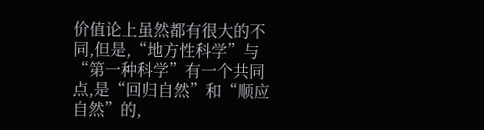价值论上虽然都有很大的不同,但是,“地方性科学”与“第一种科学”有一个共同点,是“回归自然”和“顺应自然”的,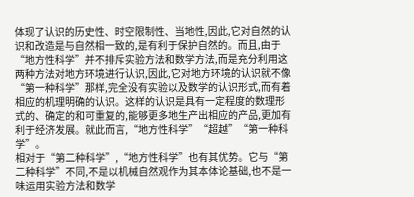体现了认识的历史性、时空限制性、当地性,因此,它对自然的认识和改造是与自然相一致的,是有利于保护自然的。而且,由于“地方性科学”并不排斥实验方法和数学方法,而是充分利用这两种方法对地方环境进行认识,因此,它对地方环境的认识就不像“第一种科学”那样,完全没有实验以及数学的认识形式,而有着相应的机理明确的认识。这样的认识是具有一定程度的数理形式的、确定的和可重复的,能够更多地生产出相应的产品,更加有利于经济发展。就此而言,“地方性科学”“超越”“第一种科学”。
相对于“第二种科学”,“地方性科学”也有其优势。它与“第二种科学”不同,不是以机械自然观作为其本体论基础,也不是一味运用实验方法和数学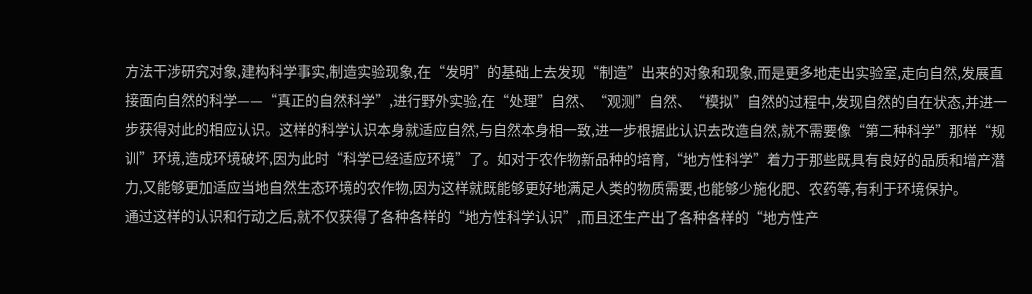方法干涉研究对象,建构科学事实,制造实验现象,在“发明”的基础上去发现“制造”出来的对象和现象,而是更多地走出实验室,走向自然,发展直接面向自然的科学——“真正的自然科学”,进行野外实验,在“处理”自然、“观测”自然、“模拟”自然的过程中,发现自然的自在状态,并进一步获得对此的相应认识。这样的科学认识本身就适应自然,与自然本身相一致,进一步根据此认识去改造自然,就不需要像“第二种科学”那样“规训”环境,造成环境破坏,因为此时“科学已经适应环境”了。如对于农作物新品种的培育,“地方性科学”着力于那些既具有良好的品质和增产潜力,又能够更加适应当地自然生态环境的农作物,因为这样就既能够更好地满足人类的物质需要,也能够少施化肥、农药等,有利于环境保护。
通过这样的认识和行动之后,就不仅获得了各种各样的“地方性科学认识”,而且还生产出了各种各样的“地方性产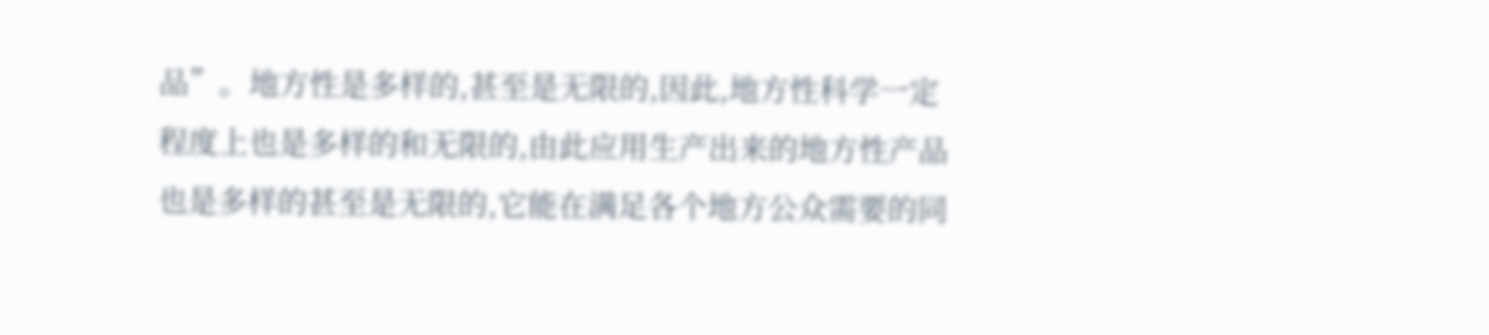品”。地方性是多样的,甚至是无限的,因此,地方性科学一定程度上也是多样的和无限的,由此应用生产出来的地方性产品也是多样的甚至是无限的,它能在满足各个地方公众需要的同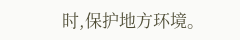时,保护地方环境。